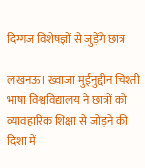दिग्गज विशेषज्ञों से जुड़ेंगे छात्र

लखनऊ। ख्वाजा मुईनुद्दीन चिश्ती भाषा विश्वविद्यालय ने छात्रों को व्यावहारिक शिक्षा से जोड़ने की दिशा में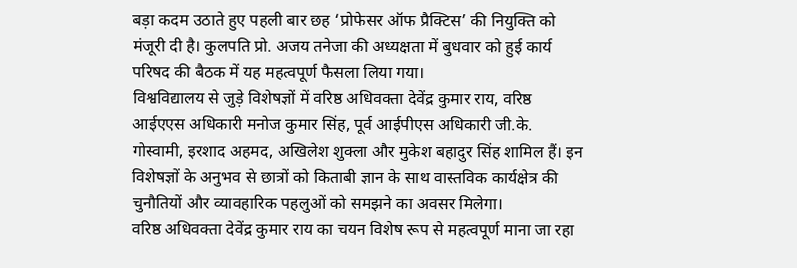बड़ा कदम उठाते हुए पहली बार छह ‘प्रोफेसर ऑफ प्रैक्टिस’ की नियुक्ति को मंजूरी दी है। कुलपति प्रो. अजय तनेजा की अध्यक्षता में बुधवार को हुई कार्य परिषद की बैठक में यह महत्वपूर्ण फैसला लिया गया।
विश्वविद्यालय से जुड़े विशेषज्ञों में वरिष्ठ अधिवक्ता देवेंद्र कुमार राय, वरिष्ठ आईएएस अधिकारी मनोज कुमार सिंह, पूर्व आईपीएस अधिकारी जी.के. गोस्वामी, इरशाद अहमद, अखिलेश शुक्ला और मुकेश बहादुर सिंह शामिल हैं। इन विशेषज्ञों के अनुभव से छात्रों को किताबी ज्ञान के साथ वास्तविक कार्यक्षेत्र की चुनौतियों और व्यावहारिक पहलुओं को समझने का अवसर मिलेगा।
वरिष्ठ अधिवक्ता देवेंद्र कुमार राय का चयन विशेष रूप से महत्वपूर्ण माना जा रहा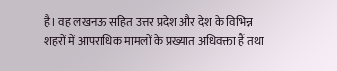है। वह लखनऊ सहित उत्तर प्रदेश और देश के विभिन्न शहरों में आपराधिक मामलों के प्रख्यात अधिवक्ता हैं तथा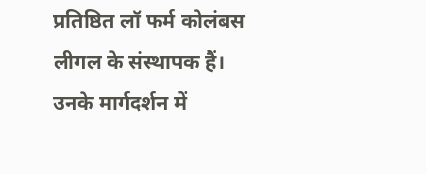प्रतिष्ठित लॉ फर्म कोलंबस लीगल के संस्थापक हैं। उनके मार्गदर्शन में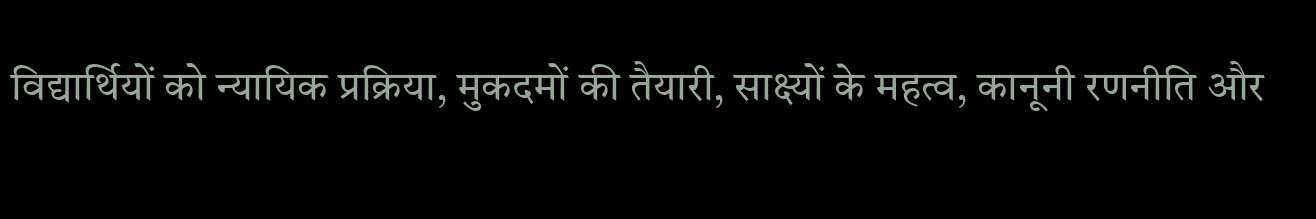विद्यार्थियों को न्यायिक प्रक्रिया, मुकदमों की तैयारी, साक्ष्यों के महत्व, कानूनी रणनीति और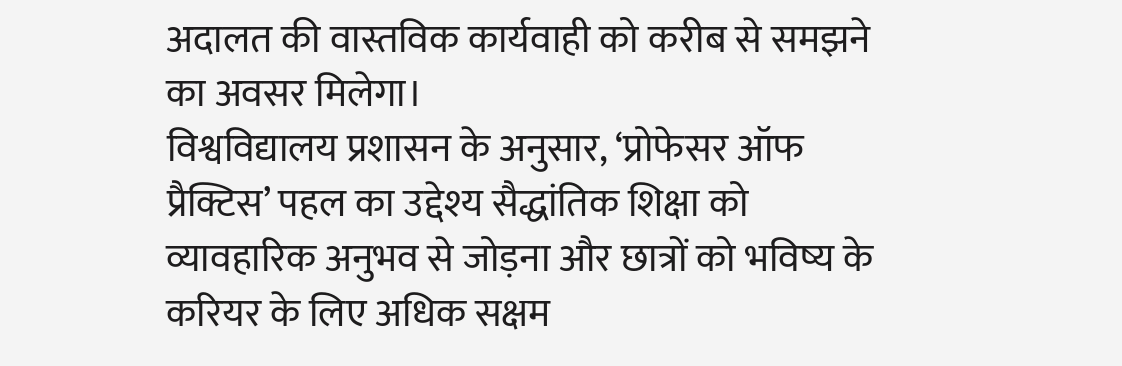अदालत की वास्तविक कार्यवाही को करीब से समझने का अवसर मिलेगा।
विश्वविद्यालय प्रशासन के अनुसार, ‘प्रोफेसर ऑफ प्रैक्टिस’ पहल का उद्देश्य सैद्धांतिक शिक्षा को व्यावहारिक अनुभव से जोड़ना और छात्रों को भविष्य के करियर के लिए अधिक सक्षम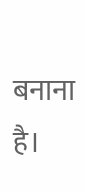बनाना है।